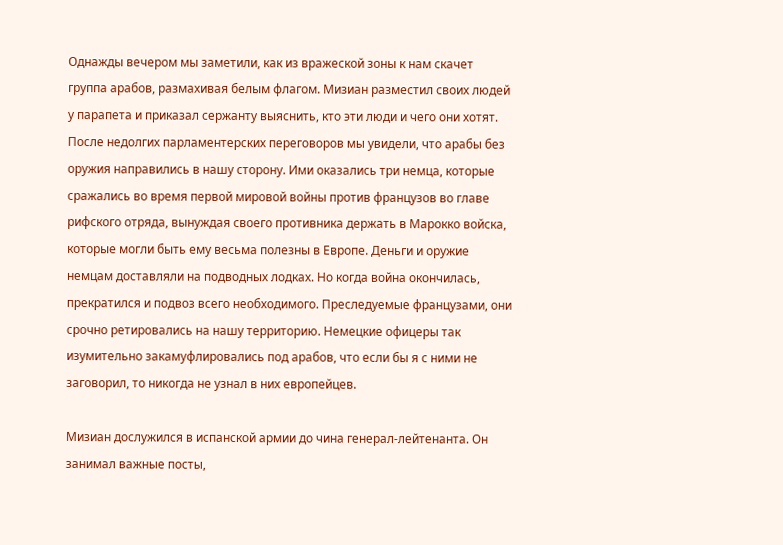Однажды вечером мы заметили, как из вражеской зоны к нам скачет группа арабов, размахивая белым флагом. Мизиан разместил своих людей у парапета и приказал сержанту выяснить, кто эти люди и чего они хотят. После недолгих парламентерских переговоров мы увидели, что арабы без оружия направились в нашу сторону. Ими оказались три немца, которые сражались во время первой мировой войны против французов во главе рифского отряда, вынуждая своего противника держать в Марокко войска, которые могли быть ему весьма полезны в Европе. Деньги и оружие немцам доставляли на подводных лодках. Но когда война окончилась, прекратился и подвоз всего необходимого. Преследуемые французами, они срочно ретировались на нашу территорию. Немецкие офицеры так изумительно закамуфлировались под арабов, что если бы я с ними не заговорил, то никогда не узнал в них европейцев.

Мизиан дослужился в испанской армии до чина генерал-лейтенанта. Он занимал важные посты,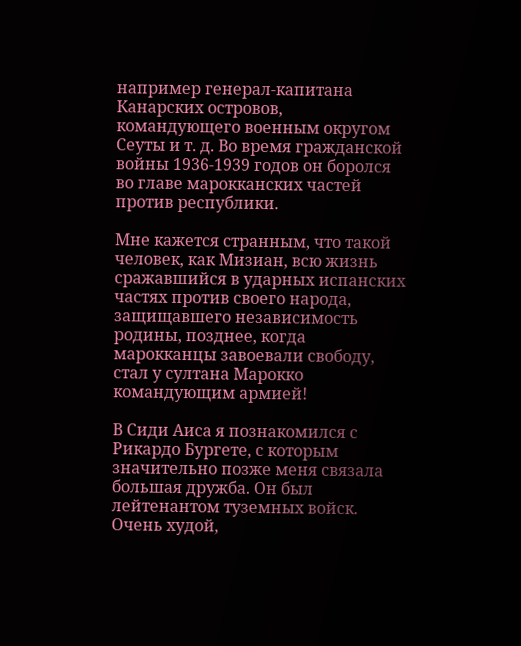например генерал-капитана Канарских островов, командующего военным округом Сеуты и т. д. Во время гражданской войны 1936-1939 годов он боролся во главе марокканских частей против республики.

Мне кажется странным, что такой человек, как Мизиан, всю жизнь сражавшийся в ударных испанских частях против своего народа, защищавшего независимость родины, позднее, когда марокканцы завоевали свободу, стал у султана Марокко командующим армией!

В Сиди Аиса я познакомился с Рикардо Бургете, с которым значительно позже меня связала большая дружба. Он был лейтенантом туземных войск. Очень худой,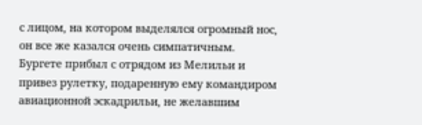с лицом, на котором выделялся огромный нос, он все же казался очень симпатичным. Бургете прибыл с отрядом из Мелильи и привез рулетку, подаренную ему командиром авиационной эскадрильи, не желавшим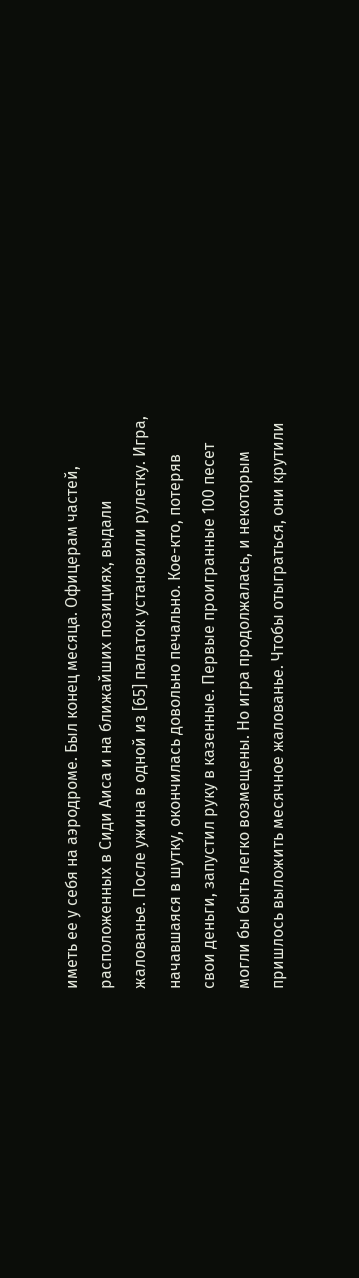иметь ее у себя на аэродроме. Был конец месяца. Офицерам частей, расположенных в Сиди Аиса и на ближайших позициях, выдали жалованье. После ужина в одной из [65] палаток установили рулетку. Игра, начавшаяся в шутку, окончилась довольно печально. Кое-кто, потеряв свои деньги, запустил руку в казенные. Первые проигранные 100 песет могли бы быть легко возмещены. Но игра продолжалась, и некоторым пришлось выложить месячное жалованье. Чтобы отыграться, они крутили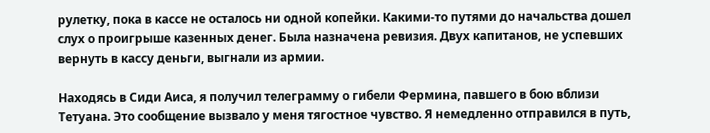рулетку, пока в кассе не осталось ни одной копейки. Какими-то путями до начальства дошел слух о проигрыше казенных денег. Была назначена ревизия. Двух капитанов, не успевших вернуть в кассу деньги, выгнали из армии.

Находясь в Сиди Аиса, я получил телеграмму о гибели Фермина, павшего в бою вблизи Тетуана. Это сообщение вызвало у меня тягостное чувство. Я немедленно отправился в путь,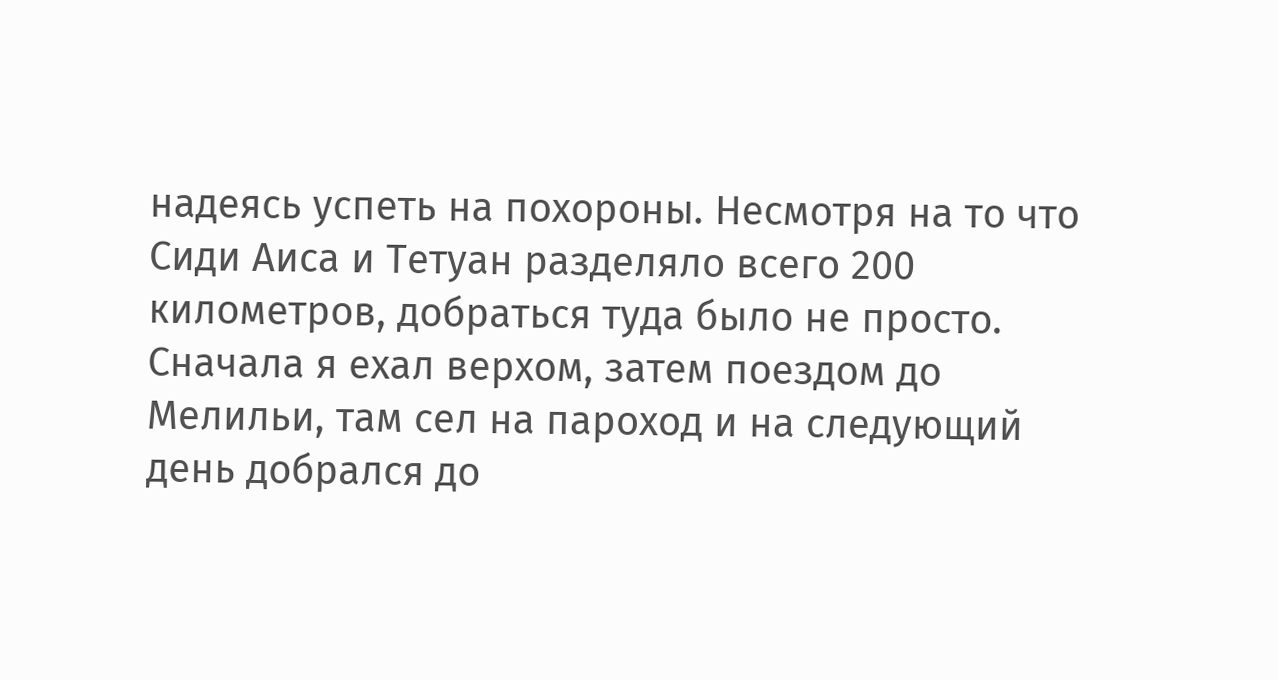надеясь успеть на похороны. Несмотря на то что Сиди Аиса и Тетуан разделяло всего 200 километров, добраться туда было не просто. Сначала я ехал верхом, затем поездом до Мелильи, там сел на пароход и на следующий день добрался до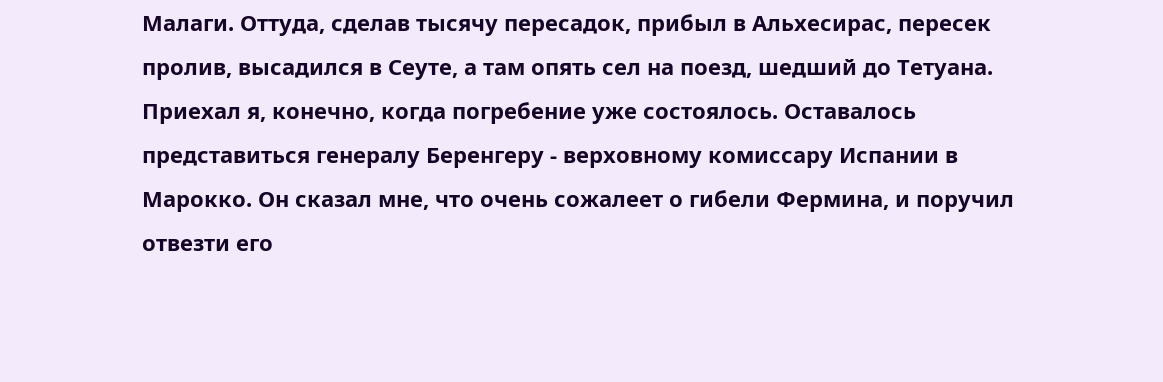Малаги. Оттуда, сделав тысячу пересадок, прибыл в Альхесирас, пересек пролив, высадился в Сеуте, а там опять сел на поезд, шедший до Тетуана. Приехал я, конечно, когда погребение уже состоялось. Оставалось представиться генералу Беренгеру - верховному комиссару Испании в Марокко. Он сказал мне, что очень сожалеет о гибели Фермина, и поручил отвезти его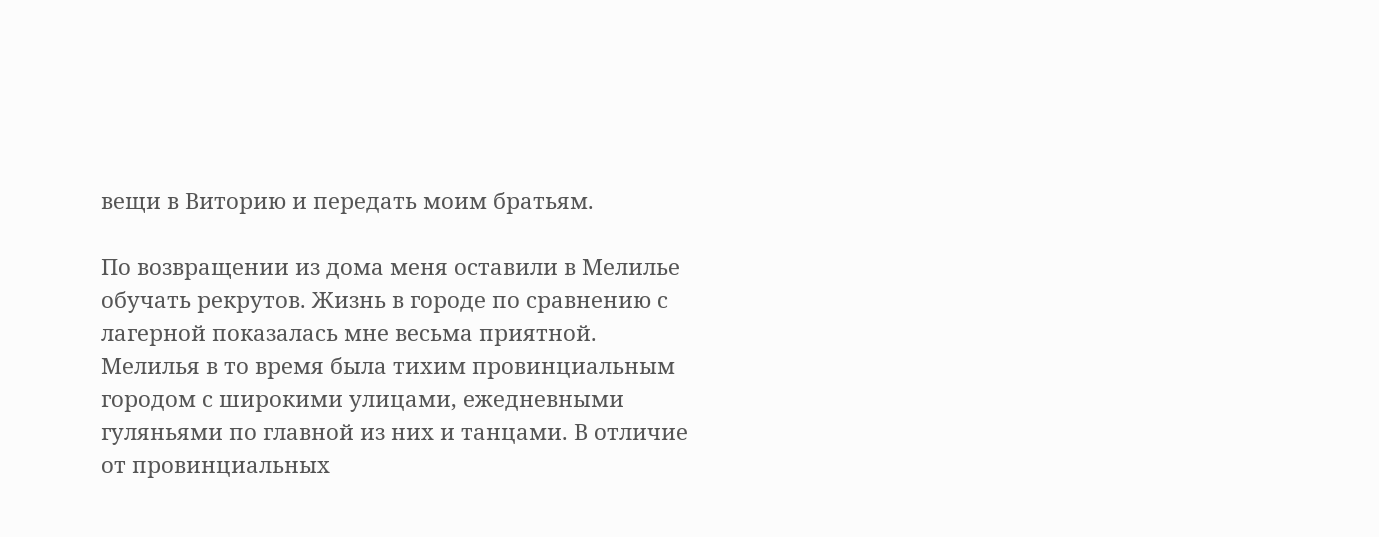вещи в Виторию и передать моим братьям.

По возвращении из дома меня оставили в Мелилье обучать рекрутов. Жизнь в городе по сравнению с лагерной показалась мне весьма приятной. Мелилья в то время была тихим провинциальным городом с широкими улицами, ежедневными гуляньями по главной из них и танцами. В отличие от провинциальных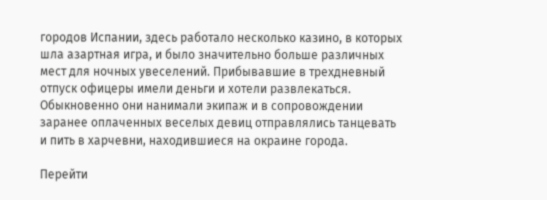городов Испании, здесь работало несколько казино, в которых шла азартная игра, и было значительно больше различных мест для ночных увеселений. Прибывавшие в трехдневный отпуск офицеры имели деньги и хотели развлекаться. Обыкновенно они нанимали экипаж и в сопровождении заранее оплаченных веселых девиц отправлялись танцевать и пить в харчевни, находившиеся на окраине города.

Перейти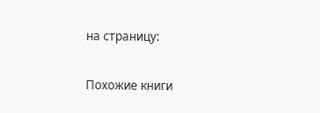на страницу:

Похожие книги